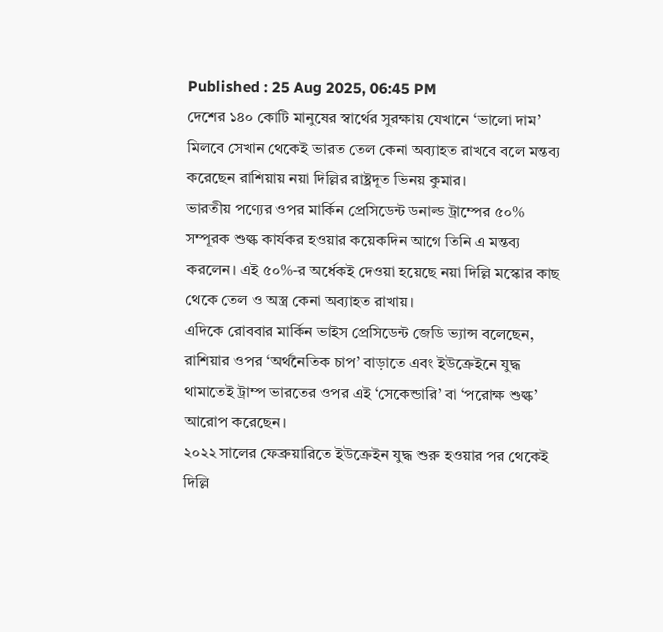Published : 25 Aug 2025, 06:45 PM
দেশের ১৪০ কোটি মানুষের স্বার্থের সুরক্ষায় যেখানে ‘ভালো দাম’ মিলবে সেখান থেকেই ভারত তেল কেনা অব্যাহত রাখবে বলে মন্তব্য করেছেন রাশিয়ায় নয়া দিল্লির রাষ্ট্রদূত ভিনয় কুমার।
ভারতীয় পণ্যের ওপর মার্কিন প্রেসিডেন্ট ডনাল্ড ট্রাম্পের ৫০% সম্পূরক শুল্ক কার্যকর হওয়ার কয়েকদিন আগে তিনি এ মন্তব্য করলেন। এই ৫০%-র অর্ধেকই দেওয়া হয়েছে নয়া দিল্লি মস্কোর কাছ থেকে তেল ও অস্ত্র কেনা অব্যাহত রাখায়।
এদিকে রোববার মার্কিন ভাইস প্রেসিডেন্ট জেডি ভ্যান্স বলেছেন, রাশিয়ার ওপর ‘অর্থনৈতিক চাপ’ বাড়াতে এবং ইউক্রেইনে যুদ্ধ থামাতেই ট্রাম্প ভারতের ওপর এই ‘সেকেন্ডারি’ বা ‘পরোক্ষ শুল্ক’ আরোপ করেছেন।
২০২২ সালের ফেব্রুয়ারিতে ইউক্রেইন যুদ্ধ শুরু হওয়ার পর থেকেই দিল্লি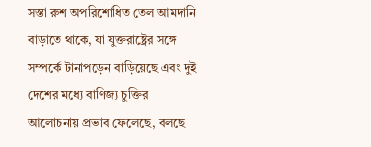সস্তা রুশ অপরিশোধিত তেল আমদানি বাড়াতে থাকে, যা যুক্তরাষ্ট্রের সঙ্গে সম্পর্কে টানাপড়েন বাড়িয়েছে এবং দুই দেশের মধ্যে বাণিজ্য চুক্তির আলোচনায় প্রভাব ফেলেছে, বলছে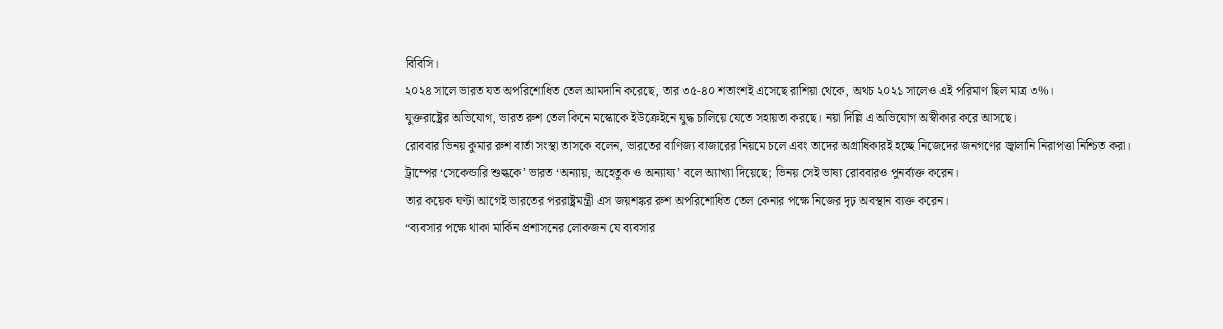বিবিসি।
২০২৪ সালে ভারত যত অপরিশোধিত তেল আমদানি করেছে, তার ৩৫-৪০ শতাংশই এসেছে রাশিয়া থেকে, অথচ ২০২১ সালেও এই পরিমাণ ছিল মাত্র ৩%।
যুক্তরাষ্ট্রের অভিযোগ, ভারত রুশ তেল কিনে মস্কোকে ইউক্রেইনে যুদ্ধ চালিয়ে যেতে সহায়তা করছে। নয়া দিল্লি এ অভিযোগ অস্বীকার করে আসছে।
রোববার ভিনয় কুমার রুশ বার্তা সংস্থা তাসকে বলেন, ভারতের বাণিজ্য বাজারের নিয়মে চলে এবং তাদের অগ্রাধিকারই হচ্ছে নিজেদের জনগণের জ্বালানি নিরাপত্তা নিশ্চিত করা।
ট্রাম্পের ‘সেকেন্ডারি শুল্ককে’ ভারত ‘অন্যায়, অহেতুক ও অন্যায্য’ বলে অ্যাখ্যা দিয়েছে; ভিনয় সেই ভাষ্য রোববারও পুনর্ব্যক্ত করেন।
তার কয়েক ঘণ্টা আগেই ভারতের পররাষ্ট্রমন্ত্রী এস জয়শঙ্কর রুশ অপরিশোধিত তেল কেনার পক্ষে নিজের দৃঢ় অবস্থান ব্যক্ত করেন।
“ব্যবসার পক্ষে থাকা মার্কিন প্রশাসনের লোকজন যে ব্যবসার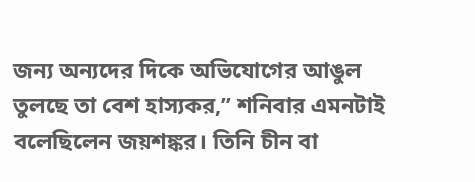জন্য অন্যদের দিকে অভিযোগের আঙুল তুলছে তা বেশ হাস্যকর,” শনিবার এমনটাই বলেছিলেন জয়শঙ্কর। তিনি চীন বা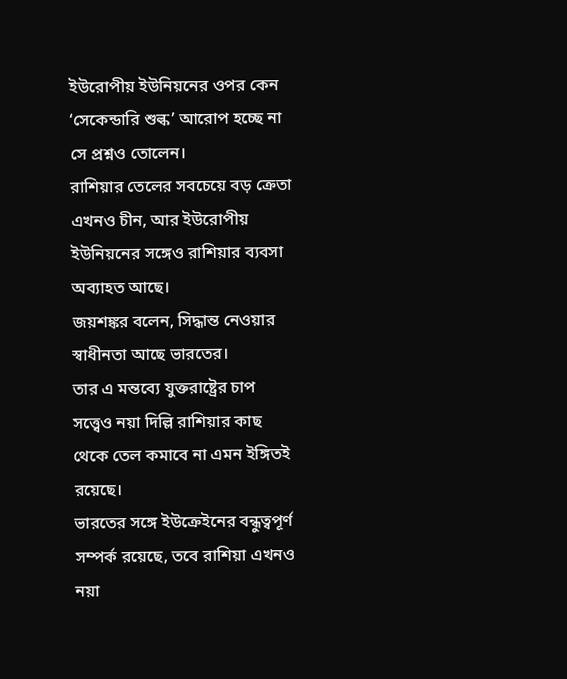ইউরোপীয় ইউনিয়নের ওপর কেন ‘সেকেন্ডারি শুল্ক’ আরোপ হচ্ছে না সে প্রশ্নও তোলেন।
রাশিয়ার তেলের সবচেয়ে বড় ক্রেতা এখনও চীন, আর ইউরোপীয় ইউনিয়নের সঙ্গেও রাশিয়ার ব্যবসা অব্যাহত আছে।
জয়শঙ্কর বলেন, সিদ্ধান্ত নেওয়ার স্বাধীনতা আছে ভারতের।
তার এ মন্তব্যে যুক্তরাষ্ট্রের চাপ সত্ত্বেও নয়া দিল্লি রাশিয়ার কাছ থেকে তেল কমাবে না এমন ইঙ্গিতই রয়েছে।
ভারতের সঙ্গে ইউক্রেইনের বন্ধুত্বপূর্ণ সম্পর্ক রয়েছে, তবে রাশিয়া এখনও নয়া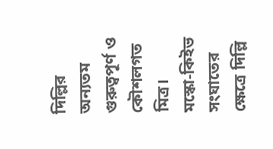দিল্লির অন্যতম গুরুত্বপূর্ণ ও কৌশলগত মিত্র।
মস্কো-কিইভ সংঘাতের ক্ষেত্রে দিল্লি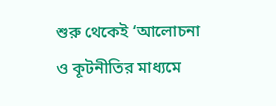শুরু থেকেই ‘আলোচনা ও কূটনীতির মাধ্যমে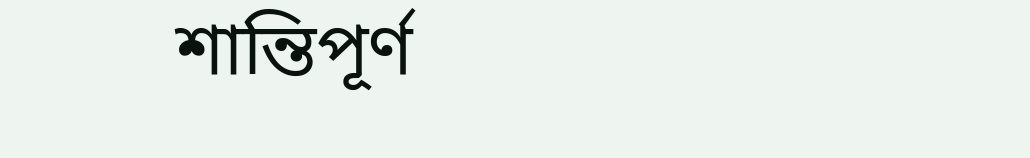শান্তিপূর্ণ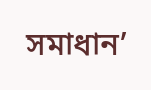সমাধান’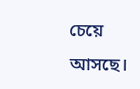চেয়ে আসছে।